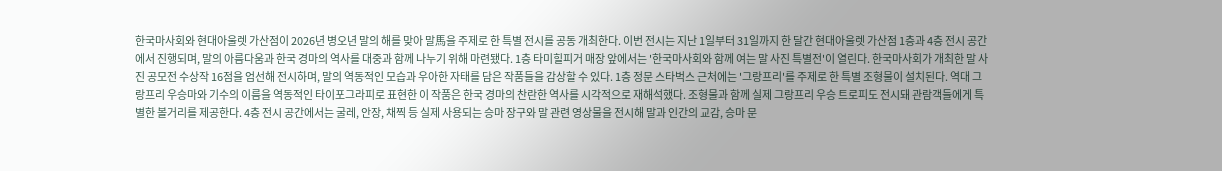한국마사회와 현대아울렛 가산점이 2026년 병오년 말의 해를 맞아 말馬을 주제로 한 특별 전시를 공동 개최한다. 이번 전시는 지난 1일부터 31일까지 한 달간 현대아울렛 가산점 1층과 4층 전시 공간에서 진행되며, 말의 아름다움과 한국 경마의 역사를 대중과 함께 나누기 위해 마련됐다. 1층 타미힐피거 매장 앞에서는 '한국마사회와 함께 여는 말 사진 특별전'이 열린다. 한국마사회가 개최한 말 사진 공모전 수상작 16점을 엄선해 전시하며, 말의 역동적인 모습과 우아한 자태를 담은 작품들을 감상할 수 있다. 1층 정문 스타벅스 근처에는 '그랑프리'를 주제로 한 특별 조형물이 설치된다. 역대 그랑프리 우승마와 기수의 이름을 역동적인 타이포그라피로 표현한 이 작품은 한국 경마의 찬란한 역사를 시각적으로 재해석했다. 조형물과 함께 실제 그랑프리 우승 트로피도 전시돼 관람객들에게 특별한 볼거리를 제공한다. 4층 전시 공간에서는 굴레, 안장, 채찍 등 실제 사용되는 승마 장구와 말 관련 영상물을 전시해 말과 인간의 교감, 승마 문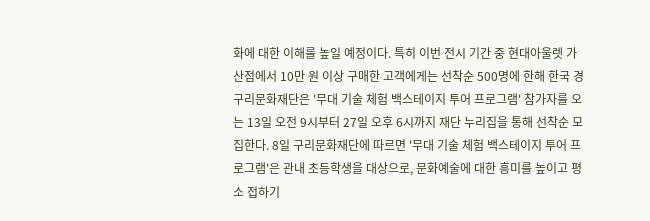화에 대한 이해를 높일 예정이다. 특히 이번 전시 기간 중 현대아울렛 가산점에서 10만 원 이상 구매한 고객에게는 선착순 500명에 한해 한국 경
구리문화재단은 '무대 기술 체험 백스테이지 투어 프로그램' 참가자를 오는 13일 오전 9시부터 27일 오후 6시까지 재단 누리집을 통해 선착순 모집한다. 8일 구리문화재단에 따르면 '무대 기술 체험 백스테이지 투어 프로그램'은 관내 초등학생을 대상으로, 문화예술에 대한 흥미를 높이고 평소 접하기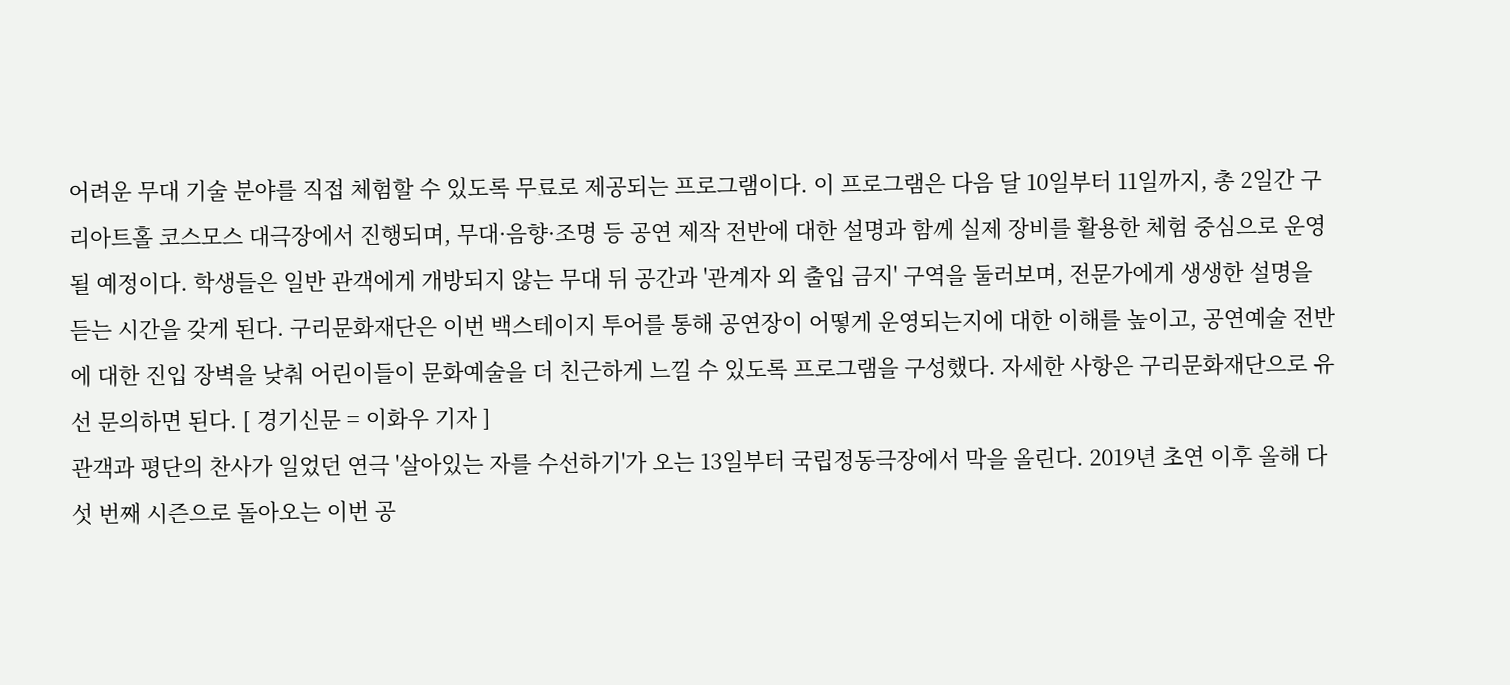어려운 무대 기술 분야를 직접 체험할 수 있도록 무료로 제공되는 프로그램이다. 이 프로그램은 다음 달 10일부터 11일까지, 총 2일간 구리아트홀 코스모스 대극장에서 진행되며, 무대·음향·조명 등 공연 제작 전반에 대한 설명과 함께 실제 장비를 활용한 체험 중심으로 운영될 예정이다. 학생들은 일반 관객에게 개방되지 않는 무대 뒤 공간과 '관계자 외 출입 금지' 구역을 둘러보며, 전문가에게 생생한 설명을 듣는 시간을 갖게 된다. 구리문화재단은 이번 백스테이지 투어를 통해 공연장이 어떻게 운영되는지에 대한 이해를 높이고, 공연예술 전반에 대한 진입 장벽을 낮춰 어린이들이 문화예술을 더 친근하게 느낄 수 있도록 프로그램을 구성했다. 자세한 사항은 구리문화재단으로 유선 문의하면 된다. [ 경기신문 = 이화우 기자 ]
관객과 평단의 찬사가 일었던 연극 '살아있는 자를 수선하기'가 오는 13일부터 국립정동극장에서 막을 올린다. 2019년 초연 이후 올해 다섯 번째 시즌으로 돌아오는 이번 공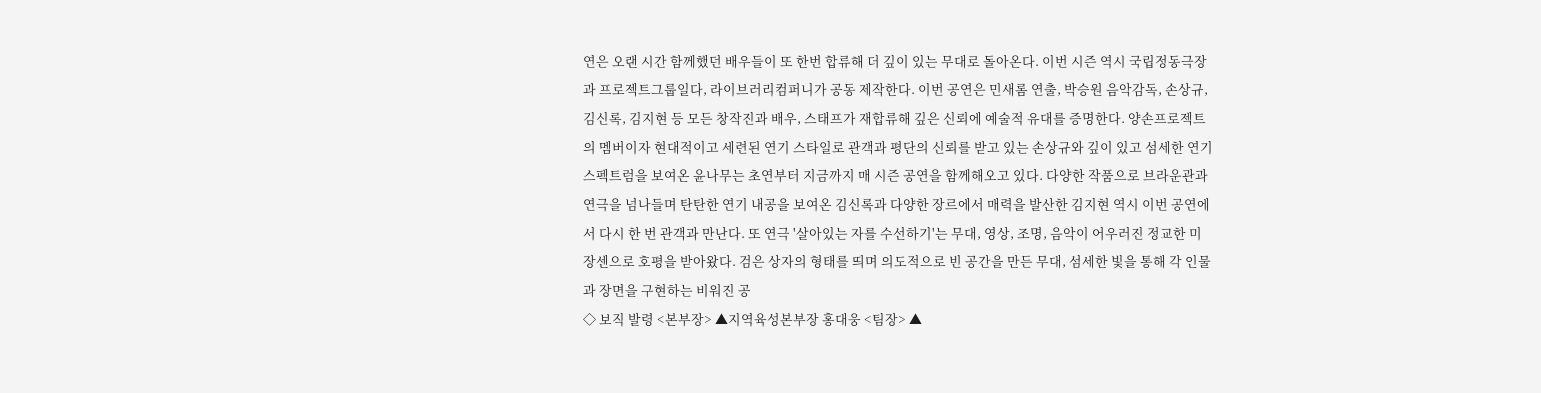연은 오랜 시간 함께했던 배우들이 또 한번 합류해 더 깊이 있는 무대로 돌아온다. 이번 시즌 역시 국립정동극장과 프로젝트그룹일다, 라이브러리컴퍼니가 공동 제작한다. 이번 공연은 민새롬 연출, 박승원 음악감독, 손상규, 김신록, 김지현 등 모든 창작진과 배우, 스태프가 재합류해 깊은 신뢰에 예술적 유대를 증명한다. 양손프로젝트의 멤버이자 현대적이고 세련된 연기 스타일로 관객과 평단의 신뢰를 받고 있는 손상규와 깊이 있고 섬세한 연기 스펙트럼을 보여온 윤나무는 초연부터 지금까지 매 시즌 공연을 함께해오고 있다. 다양한 작품으로 브라운관과 연극을 넘나들며 탄탄한 연기 내공을 보여온 김신록과 다양한 장르에서 매력을 발산한 김지현 역시 이번 공연에서 다시 한 번 관객과 만난다. 또 연극 '살아있는 자를 수선하기'는 무대, 영상, 조명, 음악이 어우러진 정교한 미장센으로 호평을 받아왔다. 검은 상자의 형태를 띄며 의도적으로 빈 공간을 만든 무대, 섬세한 빛을 통해 각 인물과 장면을 구현하는 비워진 공
◇ 보직 발령 <본부장> ▲지역육성본부장 홍대웅 <팀장> ▲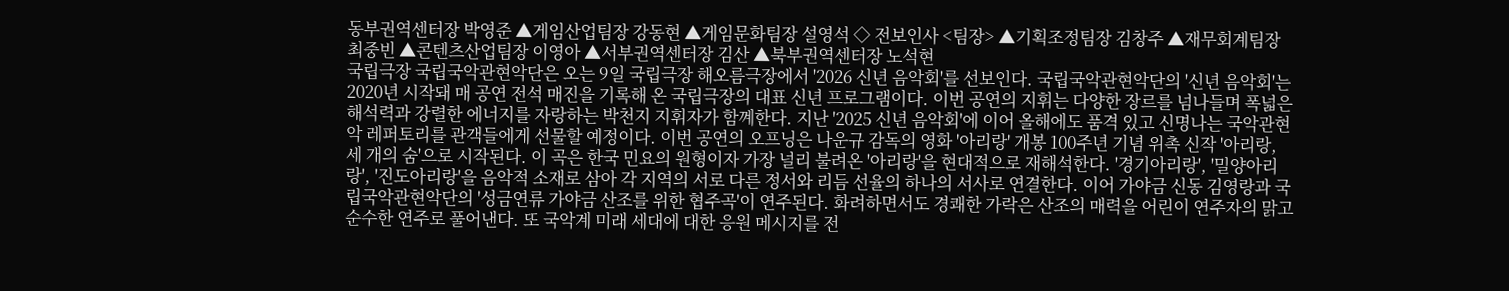동부권역센터장 박영준 ▲게임산업팀장 강동현 ▲게임문화팀장 설영석 ◇ 전보인사 <팀장> ▲기획조정팀장 김창주 ▲재무회계팀장 최중빈 ▲콘텐츠산업팀장 이영아 ▲서부권역센터장 김산 ▲북부권역센터장 노석현
국립극장 국립국악관현악단은 오는 9일 국립극장 해오름극장에서 '2026 신년 음악회'를 선보인다. 국립국악관현악단의 '신년 음악회'는 2020년 시작돼 매 공연 전석 매진을 기록해 온 국립극장의 대표 신년 프로그램이다. 이번 공연의 지휘는 다양한 장르를 넘나들며 폭넓은 해석력과 강렬한 에너지를 자랑하는 박천지 지휘자가 함꼐한다. 지난 '2025 신년 음악회'에 이어 올해에도 품격 있고 신명나는 국악관현악 레퍼토리를 관객들에게 선물할 예정이다. 이번 공연의 오프닝은 나운규 감독의 영화 '아리랑' 개봉 100주년 기념 위촉 신작 '아리랑, 세 개의 숨'으로 시작된다. 이 곡은 한국 민요의 원형이자 가장 널리 불려온 '아리랑'을 현대적으로 재해석한다. '경기아리랑', '밀양아리랑', '진도아리랑'을 음악적 소재로 삼아 각 지역의 서로 다른 정서와 리듬 선율의 하나의 서사로 연결한다. 이어 가야금 신동 김영랑과 국립국악관현악단의 '성금연류 가야금 산조를 위한 협주곡'이 연주된다. 화려하면서도 경쾌한 가락은 산조의 매력을 어린이 연주자의 맑고 순수한 연주로 풀어낸다. 또 국악계 미래 세대에 대한 응원 메시지를 전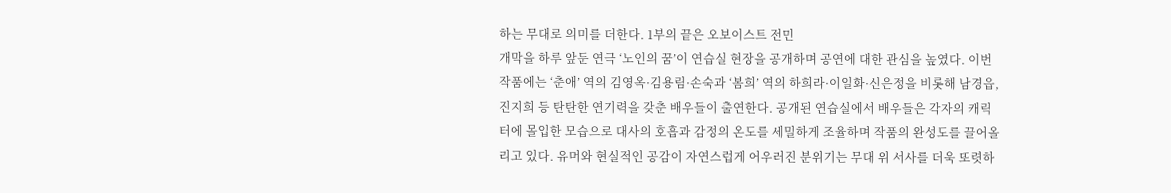하는 무대로 의미를 더한다. 1부의 끝은 오보이스트 전민
개막을 하루 앞둔 연극 ‘노인의 꿈’이 연습실 현장을 공개하며 공연에 대한 관심을 높였다. 이번 작품에는 ‘춘애’ 역의 김영옥·김용림·손숙과 ‘봄희’ 역의 하희라·이일화·신은정을 비롯해 남경읍, 진지희 등 탄탄한 연기력을 갖춘 배우들이 출연한다. 공개된 연습실에서 배우들은 각자의 캐릭터에 몰입한 모습으로 대사의 호흡과 감정의 온도를 세밀하게 조율하며 작품의 완성도를 끌어올리고 있다. 유머와 현실적인 공감이 자연스럽게 어우러진 분위기는 무대 위 서사를 더욱 또렷하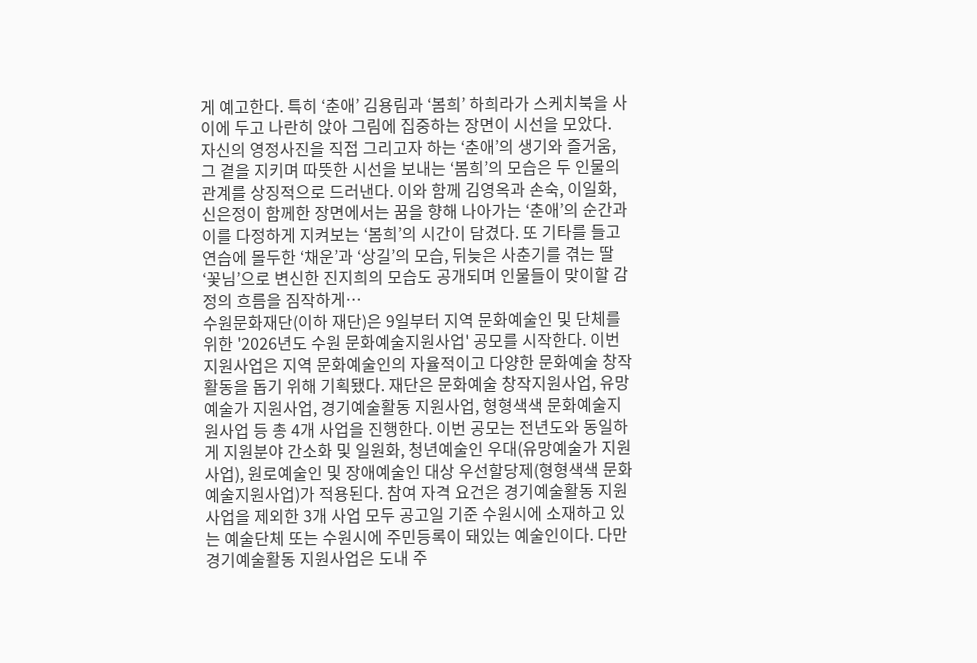게 예고한다. 특히 ‘춘애’ 김용림과 ‘봄희’ 하희라가 스케치북을 사이에 두고 나란히 앉아 그림에 집중하는 장면이 시선을 모았다. 자신의 영정사진을 직접 그리고자 하는 ‘춘애’의 생기와 즐거움, 그 곁을 지키며 따뜻한 시선을 보내는 ‘봄희’의 모습은 두 인물의 관계를 상징적으로 드러낸다. 이와 함께 김영옥과 손숙, 이일화, 신은정이 함께한 장면에서는 꿈을 향해 나아가는 ‘춘애’의 순간과 이를 다정하게 지켜보는 ‘봄희’의 시간이 담겼다. 또 기타를 들고 연습에 몰두한 ‘채운’과 ‘상길’의 모습, 뒤늦은 사춘기를 겪는 딸 ‘꽃님’으로 변신한 진지희의 모습도 공개되며 인물들이 맞이할 감정의 흐름을 짐작하게…
수원문화재단(이하 재단)은 9일부터 지역 문화예술인 및 단체를 위한 '2026년도 수원 문화예술지원사업' 공모를 시작한다. 이번 지원사업은 지역 문화예술인의 자율적이고 다양한 문화예술 창작활동을 돕기 위해 기획됐다. 재단은 문화예술 창작지원사업, 유망예술가 지원사업, 경기예술활동 지원사업, 형형색색 문화예술지원사업 등 총 4개 사업을 진행한다. 이번 공모는 전년도와 동일하게 지원분야 간소화 및 일원화, 청년예술인 우대(유망예술가 지원사업), 원로예술인 및 장애예술인 대상 우선할당제(형형색색 문화예술지원사업)가 적용된다. 참여 자격 요건은 경기예술활동 지원사업을 제외한 3개 사업 모두 공고일 기준 수원시에 소재하고 있는 예술단체 또는 수원시에 주민등록이 돼있는 예술인이다. 다만 경기예술활동 지원사업은 도내 주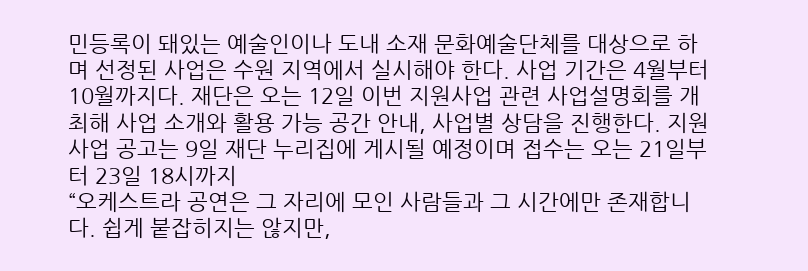민등록이 돼있는 예술인이나 도내 소재 문화예술단체를 대상으로 하며 선정된 사업은 수원 지역에서 실시해야 한다. 사업 기간은 4월부터 10월까지다. 재단은 오는 12일 이번 지원사업 관련 사업설명회를 개최해 사업 소개와 활용 가능 공간 안내, 사업별 상담을 진행한다. 지원사업 공고는 9일 재단 누리집에 게시될 예정이며 접수는 오는 21일부터 23일 18시까지
“오케스트라 공연은 그 자리에 모인 사람들과 그 시간에만 존재합니다. 쉽게 붙잡히지는 않지만,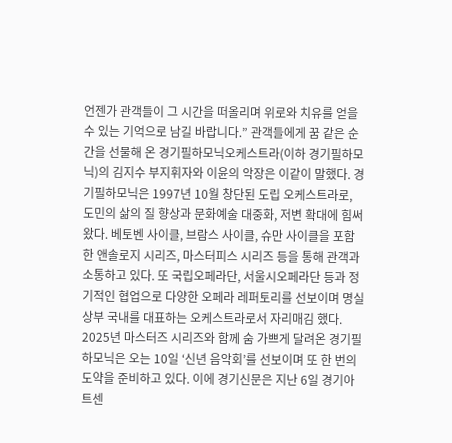언젠가 관객들이 그 시간을 떠올리며 위로와 치유를 얻을 수 있는 기억으로 남길 바랍니다.” 관객들에게 꿈 같은 순간을 선물해 온 경기필하모닉오케스트라(이하 경기필하모닉)의 김지수 부지휘자와 이윤의 악장은 이같이 말했다. 경기필하모닉은 1997년 10월 창단된 도립 오케스트라로, 도민의 삶의 질 향상과 문화예술 대중화, 저변 확대에 힘써왔다. 베토벤 사이클, 브람스 사이클, 슈만 사이클을 포함한 앤솔로지 시리즈, 마스터피스 시리즈 등을 통해 관객과 소통하고 있다. 또 국립오페라단, 서울시오페라단 등과 정기적인 협업으로 다양한 오페라 레퍼토리를 선보이며 명실상부 국내를 대표하는 오케스트라로서 자리매김 했다. 2025년 마스터즈 시리즈와 함께 숨 가쁘게 달려온 경기필하모닉은 오는 10일 ‘신년 음악회’를 선보이며 또 한 번의 도약을 준비하고 있다. 이에 경기신문은 지난 6일 경기아트센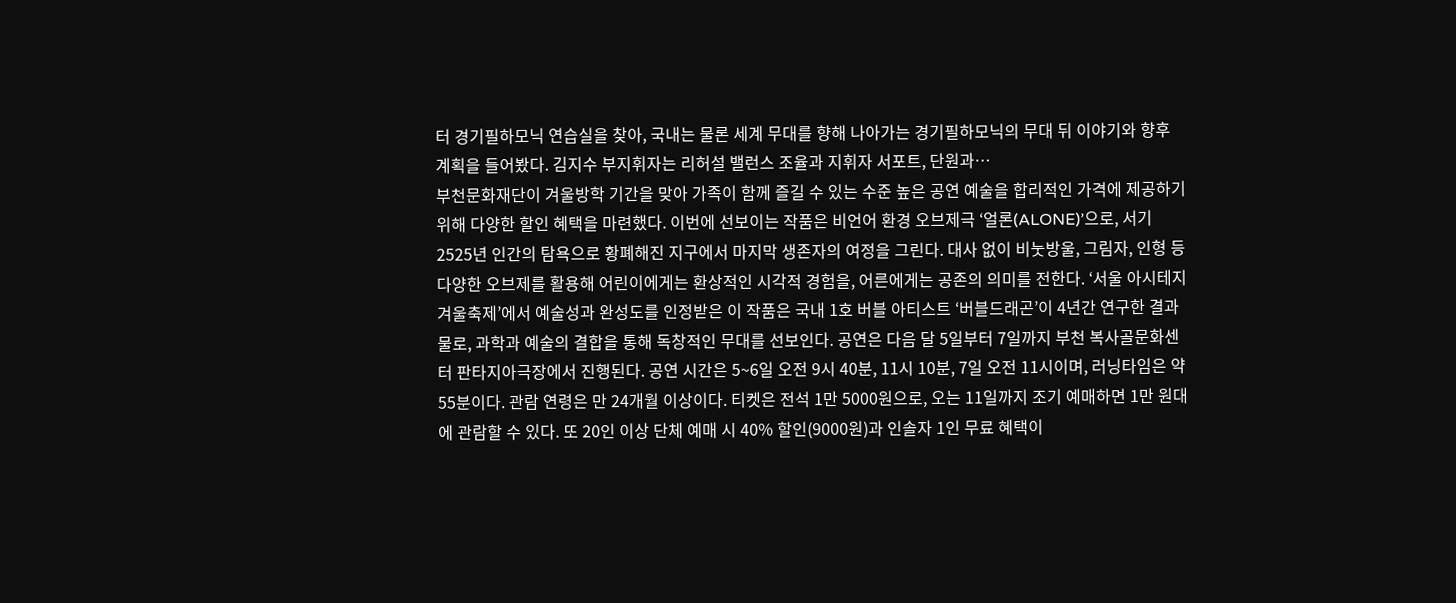터 경기필하모닉 연습실을 찾아, 국내는 물론 세계 무대를 향해 나아가는 경기필하모닉의 무대 뒤 이야기와 향후 계획을 들어봤다. 김지수 부지휘자는 리허설 밸런스 조율과 지휘자 서포트, 단원과…
부천문화재단이 겨울방학 기간을 맞아 가족이 함께 즐길 수 있는 수준 높은 공연 예술을 합리적인 가격에 제공하기 위해 다양한 할인 혜택을 마련했다. 이번에 선보이는 작품은 비언어 환경 오브제극 ‘얼론(ALONE)’으로, 서기 2525년 인간의 탐욕으로 황폐해진 지구에서 마지막 생존자의 여정을 그린다. 대사 없이 비눗방울, 그림자, 인형 등 다양한 오브제를 활용해 어린이에게는 환상적인 시각적 경험을, 어른에게는 공존의 의미를 전한다. ‘서울 아시테지 겨울축제’에서 예술성과 완성도를 인정받은 이 작품은 국내 1호 버블 아티스트 ‘버블드래곤’이 4년간 연구한 결과물로, 과학과 예술의 결합을 통해 독창적인 무대를 선보인다. 공연은 다음 달 5일부터 7일까지 부천 복사골문화센터 판타지아극장에서 진행된다. 공연 시간은 5~6일 오전 9시 40분, 11시 10분, 7일 오전 11시이며, 러닝타임은 약 55분이다. 관람 연령은 만 24개월 이상이다. 티켓은 전석 1만 5000원으로, 오는 11일까지 조기 예매하면 1만 원대에 관람할 수 있다. 또 20인 이상 단체 예매 시 40% 할인(9000원)과 인솔자 1인 무료 혜택이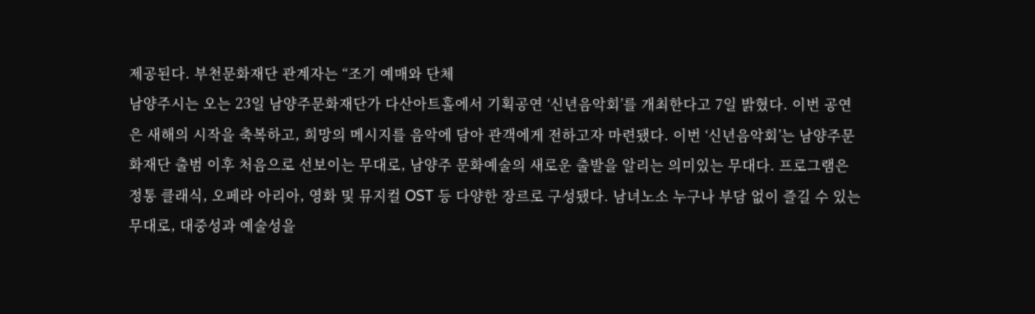제공된다. 부천문화재단 관계자는 “조기 예매와 단체
남양주시는 오는 23일 남양주문화재단가 다산아트홀에서 기획공연 ‘신년음악회’를 개최한다고 7일 밝혔다. 이번 공연은 새해의 시작을 축복하고, 희망의 메시지를 음악에 담아 관객에게 전하고자 마련됐다. 이번 ‘신년음악회’는 남양주문화재단 출범 이후 처음으로 선보이는 무대로, 남양주 문화예술의 새로운 출발을 알리는 의미있는 무대다. 프로그램은 정통 클래식, 오페라 아리아, 영화 및 뮤지컬 OST 등 다양한 장르로 구성됐다. 남녀노소 누구나 부담 없이 즐길 수 있는 무대로, 대중성과 예술성을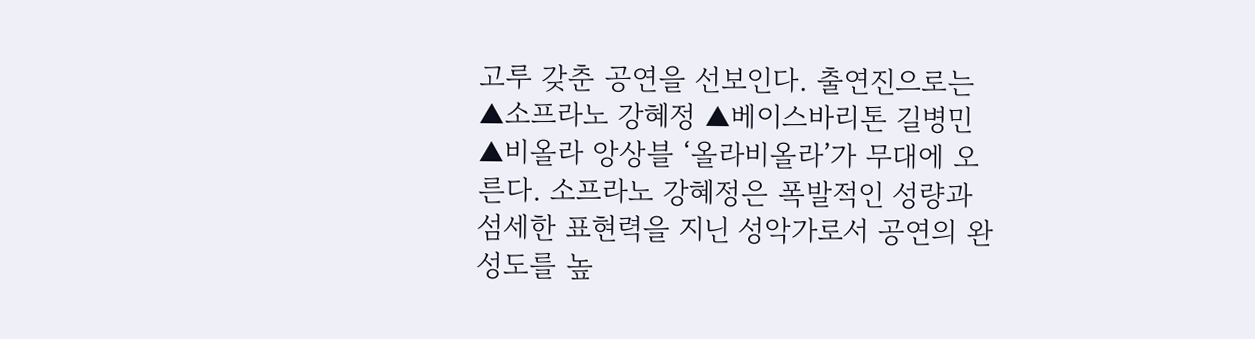고루 갖춘 공연을 선보인다. 출연진으로는 ▲소프라노 강혜정 ▲베이스바리톤 길병민 ▲비올라 앙상블 ‘올라비올라’가 무대에 오른다. 소프라노 강혜정은 폭발적인 성량과 섬세한 표현력을 지닌 성악가로서 공연의 완성도를 높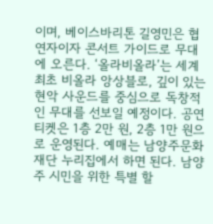이며, 베이스바리톤 길영민은 협연자이자 콘서트 가이드로 무대에 오른다. ‘올라비올라’는 세계 최초 비올라 앙상블로, 깊이 있는 현악 사운드를 중심으로 독창적인 무대를 선보일 예정이다. 공연 티켓은 1층 2만 원, 2층 1만 원으로 운영된다. 예매는 남양주문화재단 누리집에서 하면 된다. 남양주 시민을 위한 특별 할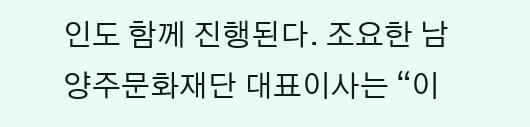인도 함께 진행된다. 조요한 남양주문화재단 대표이사는 “이